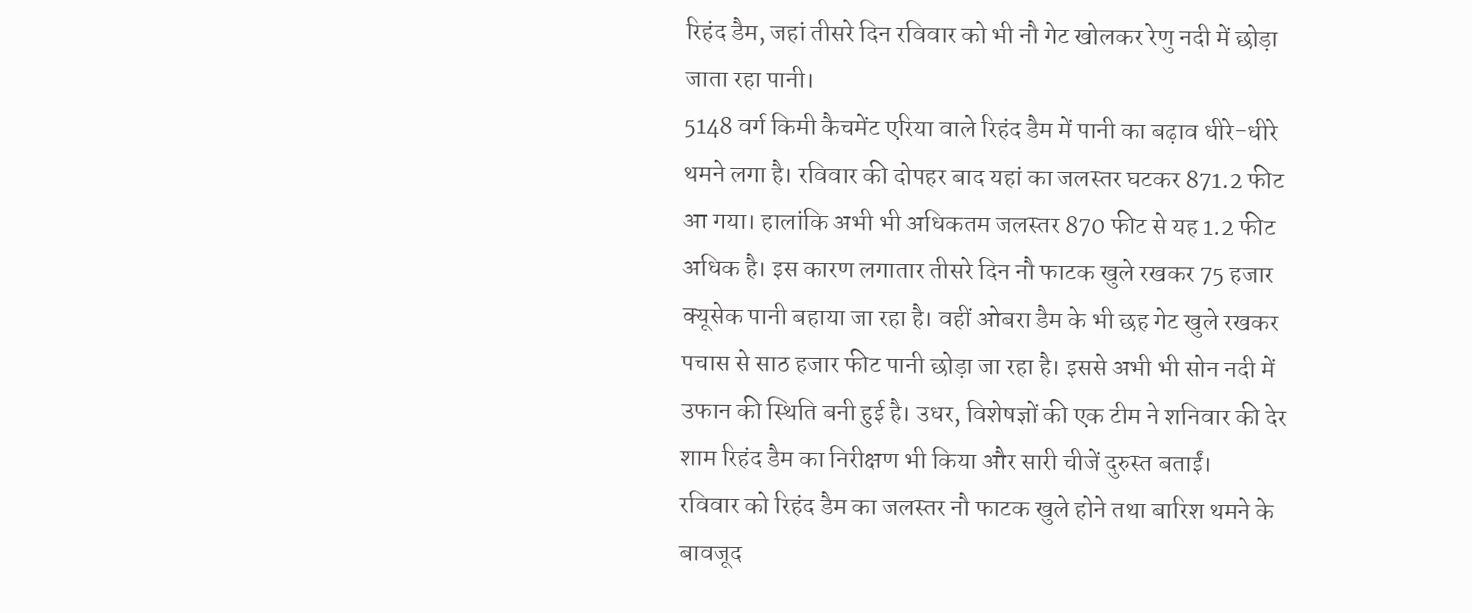रिहंद डैम, जहां तीसरे दिन रविवार को भी नौ गेट खोलकर रेणु नदी में छोड़ा जाता रहा पानी।
5148 वर्ग किमी कैचमेंट एरिया वाले रिहंद डैम में पानी का बढ़ाव धीरे-धीरे थमने लगा है। रविवार की दोपहर बाद यहां का जलस्तर घटकर 871.2 फीट आ गया। हालांकि अभी भी अधिकतम जलस्तर 870 फीट से यह 1.2 फीट अधिक है। इस कारण लगातार तीसरे दिन नौ फाटक खुले रखकर 75 हजार क्यूसेक पानी बहाया जा रहा है। वहीं ओबरा डैम के भी छह गेट खुले रखकर पचास से साठ हजार फीट पानी छोड़ा जा रहा है। इससे अभी भी सोन नदी में उफान की स्थिति बनी हुई है। उधर, विशेषज्ञों की एक टीम ने शनिवार की देर शाम रिहंद डैम का निरीक्षण भी किया और सारी चीजें दुरुस्त बताईं।
रविवार को रिहंद डैम का जलस्तर नौ फाटक खुले होने तथा बारिश थमने के बावजूद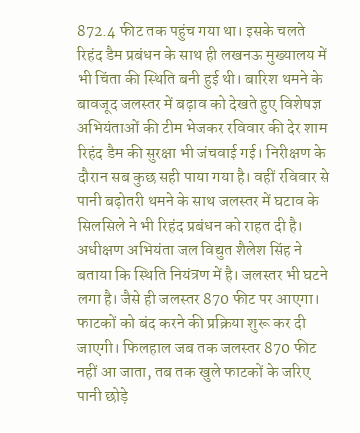872.4 फीट तक पहुंच गया था। इसके चलते रिहंद डैम प्रबंधन के साथ ही लखनऊ मुख्यालय में भी चिंता की स्थिति बनी हुई थी। बारिश थमने के बावजूद जलस्तर में बढ़ाव को देखते हुए विशेषज्ञ अभियंताओं की टीम भेजकर रविवार की देर शाम रिहंद डैम की सुरक्षा भी जंचवाई गई। निरीक्षण के दौरान सब कुछ सही पाया गया है। वहीं रविवार से पानी बढ़ोतरी थमने के साथ जलस्तर में घटाव के सिलसिले ने भी रिहंद प्रबंधन को राहत दी है।
अधीक्षण अभियंता जल विद्युत शैलेश सिंह ने बताया कि स्थिति नियंत्रण में है। जलस्तर भी घटने लगा है। जैसे ही जलस्तर 870 फीट पर आएगा। फाटकों को बंद करने की प्रक्रिया शुरू कर दी जाएगी। फिलहाल जब तक जलस्तर 870 फीट नहीं आ जाता, तब तक खुले फाटकों के जरिए पानी छोड़े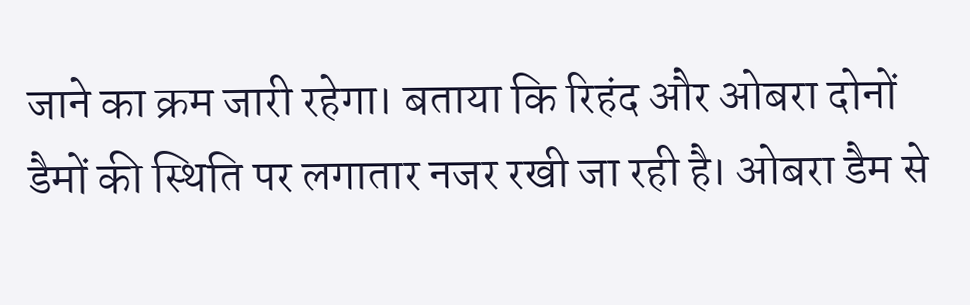जाने का क्रम जारी रहेगा। बताया कि रिहंद और ओबरा दोनों डैमों की स्थिति पर लगातार नजर रखी जा रही है। ओबरा डैम से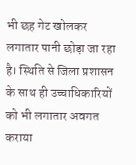भी छह गेट खोलकर लगातार पानी छोड़ा जा रहा है। स्थिति से जिला प्रशासन के साथ ही उच्चाधिकारियों को भी लगातार अवगत कराया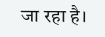जा रहा है।